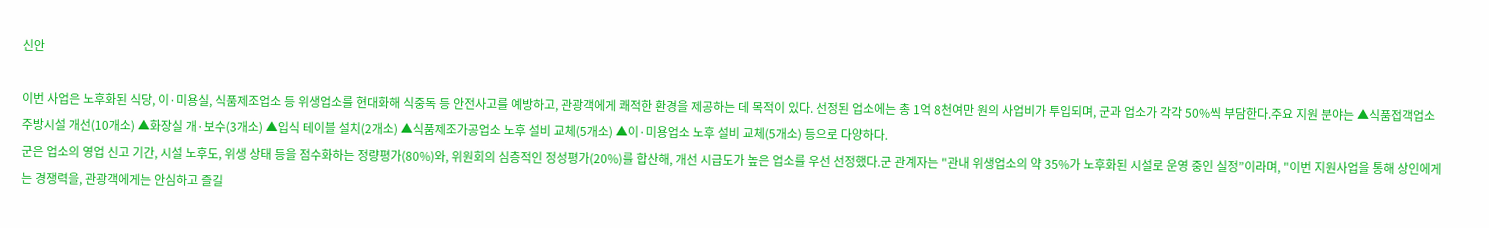신안

이번 사업은 노후화된 식당, 이·미용실, 식품제조업소 등 위생업소를 현대화해 식중독 등 안전사고를 예방하고, 관광객에게 쾌적한 환경을 제공하는 데 목적이 있다. 선정된 업소에는 총 1억 8천여만 원의 사업비가 투입되며, 군과 업소가 각각 50%씩 부담한다.주요 지원 분야는 ▲식품접객업소 주방시설 개선(10개소) ▲화장실 개·보수(3개소) ▲입식 테이블 설치(2개소) ▲식품제조가공업소 노후 설비 교체(5개소) ▲이·미용업소 노후 설비 교체(5개소) 등으로 다양하다.
군은 업소의 영업 신고 기간, 시설 노후도, 위생 상태 등을 점수화하는 정량평가(80%)와, 위원회의 심층적인 정성평가(20%)를 합산해, 개선 시급도가 높은 업소를 우선 선정했다.군 관계자는 "관내 위생업소의 약 35%가 노후화된 시설로 운영 중인 실정”이라며, "이번 지원사업을 통해 상인에게는 경쟁력을, 관광객에게는 안심하고 즐길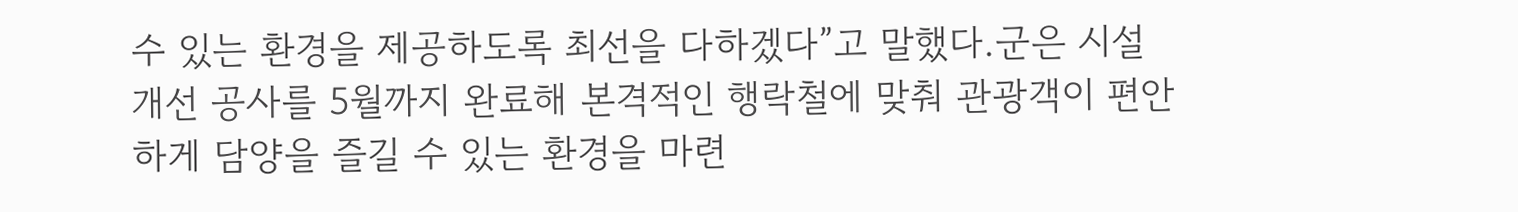수 있는 환경을 제공하도록 최선을 다하겠다”고 말했다.군은 시설 개선 공사를 5월까지 완료해 본격적인 행락철에 맞춰 관광객이 편안하게 담양을 즐길 수 있는 환경을 마련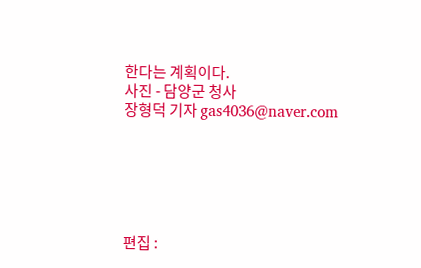한다는 계획이다.
사진 - 담양군 청사
장형덕 기자 gas4036@naver.com






편집 :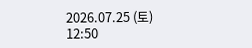2026.07.25 (토) 12:50